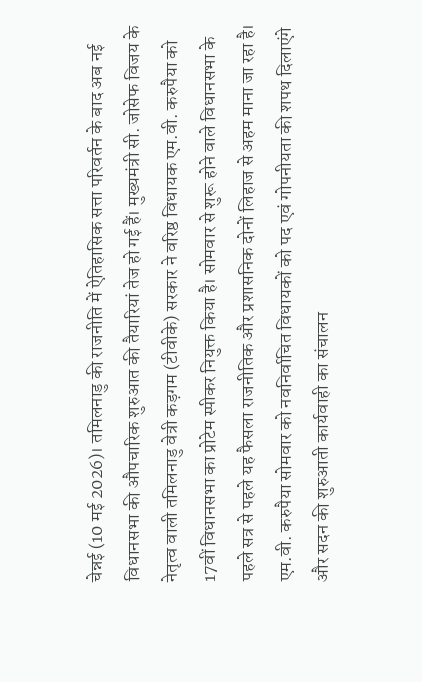चेन्नई (10 मई 2026)। तमिलनाडु की राजनीति में ऐतिहासिक सत्ता परिवर्तन के बाद अब नई विधानसभा की औपचारिक शुरुआत की तैयारियां तेज हो गई हैं। मुख्यमंत्री सी. जोसेफ विजय के नेतृत्व वाली तमिलनाडु वेत्री कड़गम (टीवीके) सरकार ने वरिष्ठ विधायक एम.वी. करुपैया को 17वीं विधानसभा का प्रोटेम स्पीकर नियुक्त किया है। सोमवार से शुरू होने वाले विधानसभा के पहले सत्र से पहले यह फैसला राजनीतिक और प्रशासनिक दोनों लिहाज से अहम माना जा रहा है।
एम.वी. करुपैया सोमवार को नवनिर्वाचित विधायकों को पद एवं गोपनीयता की शपथ दिलाएंगे और सदन की शुरुआती कार्यवाही का संचालन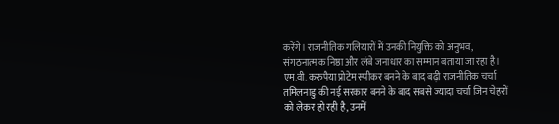करेंगे। राजनीतिक गलियारों में उनकी नियुक्ति को अनुभव, संगठनात्मक निष्ठा और लंबे जनाधार का सम्मान बताया जा रहा है।
एम.वी. करुपैया प्रोटेम स्पीकर बनने के बाद बढ़ी राजनीतिक चर्चा
तमिलनाडु की नई सरकार बनने के बाद सबसे ज्यादा चर्चा जिन चेहरों को लेकर हो रही है, उनमें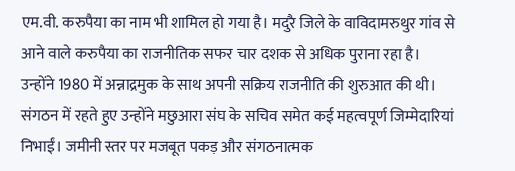एम.वी. करुपैया का नाम भी शामिल हो गया है। मदुरै जिले के वाविदामरुथुर गांव से आने वाले करुपैया का राजनीतिक सफर चार दशक से अधिक पुराना रहा है।
उन्होंने 1980 में अन्नाद्रमुक के साथ अपनी सक्रिय राजनीति की शुरुआत की थी। संगठन में रहते हुए उन्होंने मछुआरा संघ के सचिव समेत कई महत्वपूर्ण जिम्मेदारियां निभाईं। जमीनी स्तर पर मजबूत पकड़ और संगठनात्मक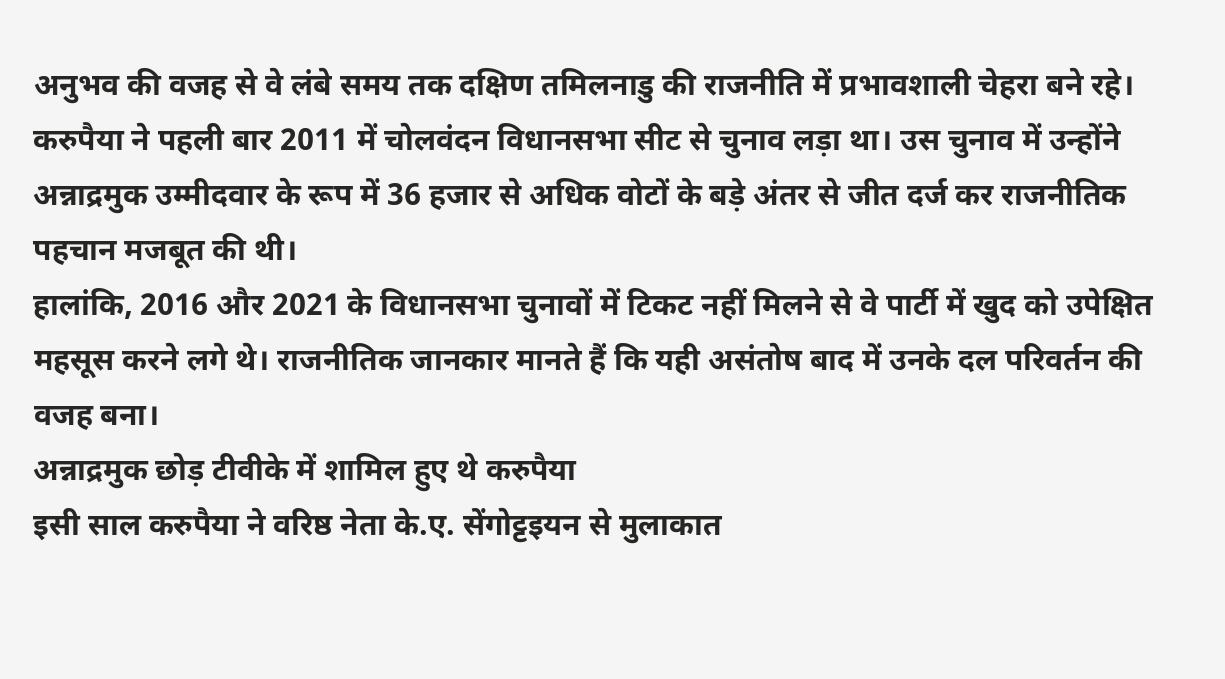अनुभव की वजह से वे लंबे समय तक दक्षिण तमिलनाडु की राजनीति में प्रभावशाली चेहरा बने रहे।
करुपैया ने पहली बार 2011 में चोलवंदन विधानसभा सीट से चुनाव लड़ा था। उस चुनाव में उन्होंने अन्नाद्रमुक उम्मीदवार के रूप में 36 हजार से अधिक वोटों के बड़े अंतर से जीत दर्ज कर राजनीतिक पहचान मजबूत की थी।
हालांकि, 2016 और 2021 के विधानसभा चुनावों में टिकट नहीं मिलने से वे पार्टी में खुद को उपेक्षित महसूस करने लगे थे। राजनीतिक जानकार मानते हैं कि यही असंतोष बाद में उनके दल परिवर्तन की वजह बना।
अन्नाद्रमुक छोड़ टीवीके में शामिल हुए थे करुपैया
इसी साल करुपैया ने वरिष्ठ नेता के.ए. सेंगोट्टइयन से मुलाकात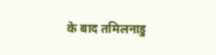के बाद तमिलनाडु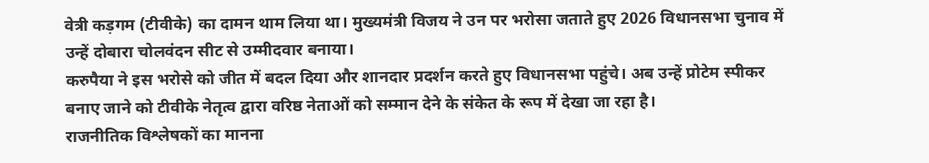वेत्री कड़गम (टीवीके) का दामन थाम लिया था। मुख्यमंत्री विजय ने उन पर भरोसा जताते हुए 2026 विधानसभा चुनाव में उन्हें दोबारा चोलवंदन सीट से उम्मीदवार बनाया।
करुपैया ने इस भरोसे को जीत में बदल दिया और शानदार प्रदर्शन करते हुए विधानसभा पहुंचे। अब उन्हें प्रोटेम स्पीकर बनाए जाने को टीवीके नेतृत्व द्वारा वरिष्ठ नेताओं को सम्मान देने के संकेत के रूप में देखा जा रहा है।
राजनीतिक विश्लेषकों का मानना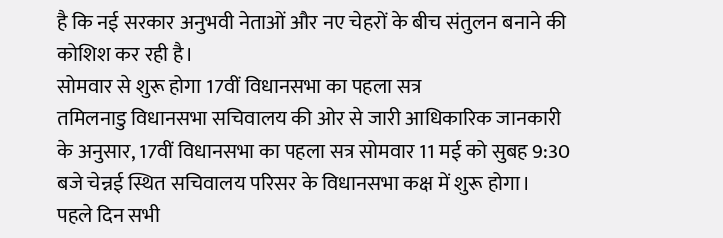है कि नई सरकार अनुभवी नेताओं और नए चेहरों के बीच संतुलन बनाने की कोशिश कर रही है।
सोमवार से शुरू होगा 17वीं विधानसभा का पहला सत्र
तमिलनाडु विधानसभा सचिवालय की ओर से जारी आधिकारिक जानकारी के अनुसार, 17वीं विधानसभा का पहला सत्र सोमवार 11 मई को सुबह 9:30 बजे चेन्नई स्थित सचिवालय परिसर के विधानसभा कक्ष में शुरू होगा।
पहले दिन सभी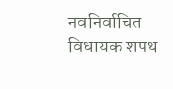नवनिर्वाचित विधायक शपथ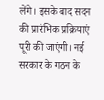लेंगे। इसके बाद सदन की प्रारंभिक प्रक्रियाएं पूरी की जाएंगी। नई सरकार के गठन के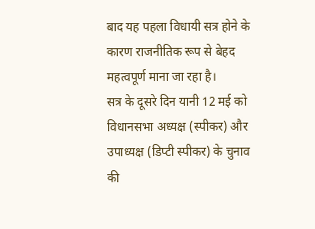बाद यह पहला विधायी सत्र होने के कारण राजनीतिक रूप से बेहद महत्वपूर्ण माना जा रहा है।
सत्र के दूसरे दिन यानी 12 मई को विधानसभा अध्यक्ष (स्पीकर) और उपाध्यक्ष (डिप्टी स्पीकर) के चुनाव की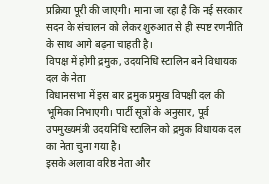प्रक्रिया पूरी की जाएगी। माना जा रहा है कि नई सरकार सदन के संचालन को लेकर शुरुआत से ही स्पष्ट रणनीति के साथ आगे बढ़ना चाहती है।
विपक्ष में होगी द्रमुक, उदयनिधि स्टालिन बने विधायक दल के नेता
विधानसभा में इस बार द्रमुक प्रमुख विपक्षी दल की भूमिका निभाएगी। पार्टी सूत्रों के अनुसार, पूर्व उपमुख्यमंत्री उदयनिधि स्टालिन को द्रमुक विधायक दल का नेता चुना गया है।
इसके अलावा वरिष्ठ नेता और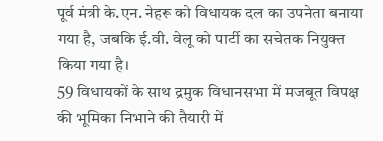पूर्व मंत्री के.एन. नेहरू को विधायक दल का उपनेता बनाया गया है, जबकि ई.वी. वेलू को पार्टी का सचेतक नियुक्त किया गया है।
59 विधायकों के साथ द्रमुक विधानसभा में मजबूत विपक्ष की भूमिका निभाने की तैयारी में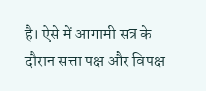है। ऐसे में आगामी सत्र के दौरान सत्ता पक्ष और विपक्ष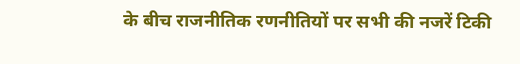के बीच राजनीतिक रणनीतियों पर सभी की नजरें टिकी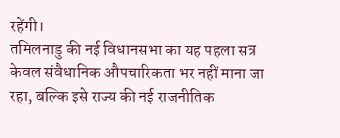रहेंगी।
तमिलनाडु की नई विधानसभा का यह पहला सत्र केवल संवैधानिक औपचारिकता भर नहीं माना जा रहा, बल्कि इसे राज्य की नई राजनीतिक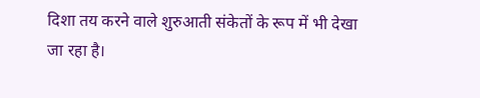दिशा तय करने वाले शुरुआती संकेतों के रूप में भी देखा जा रहा है।